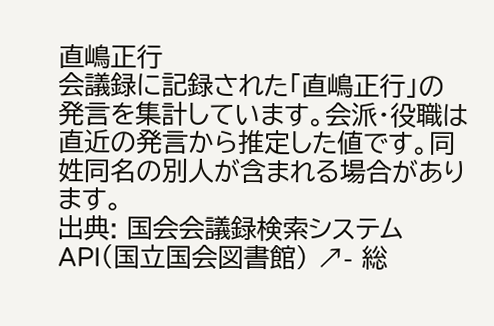直嶋正行
会議録に記録された「直嶋正行」の発言を集計しています。会派・役職は直近の発言から推定した値です。同姓同名の別人が含まれる場合があります。
出典: 国会会議録検索システム API(国立国会図書館) ↗- 総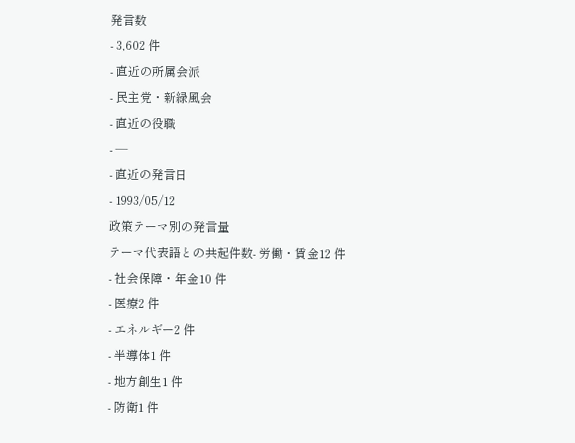発言数
- 3,602 件
- 直近の所属会派
- 民主党・新緑風会
- 直近の役職
- —
- 直近の発言日
- 1993/05/12
政策テーマ別の発言量
テーマ代表語との共起件数- 労働・賃金12 件
- 社会保障・年金10 件
- 医療2 件
- エネルギー2 件
- 半導体1 件
- 地方創生1 件
- 防衛1 件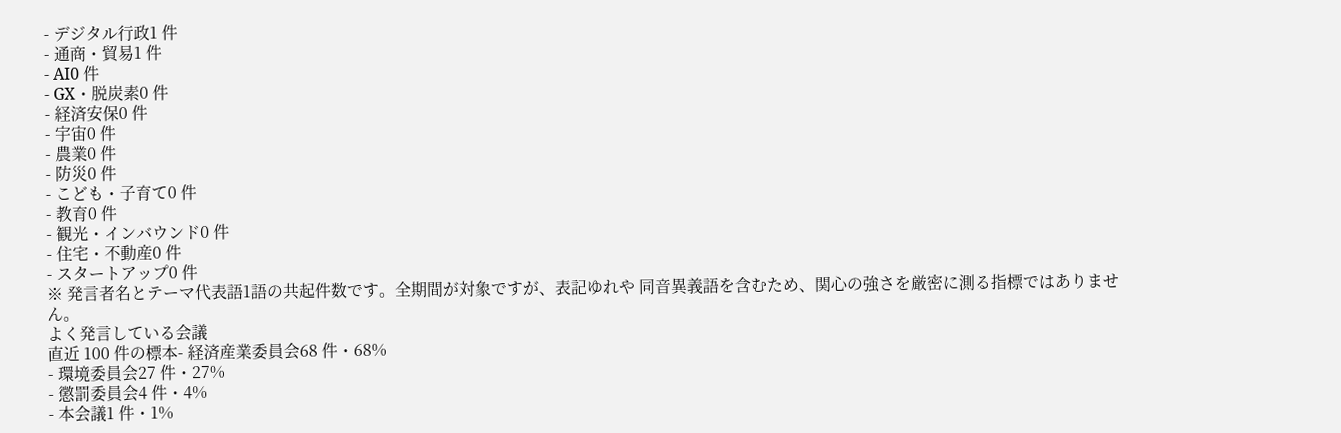- デジタル行政1 件
- 通商・貿易1 件
- AI0 件
- GX・脱炭素0 件
- 経済安保0 件
- 宇宙0 件
- 農業0 件
- 防災0 件
- こども・子育て0 件
- 教育0 件
- 観光・インバウンド0 件
- 住宅・不動産0 件
- スタートアップ0 件
※ 発言者名とテーマ代表語1語の共起件数です。全期間が対象ですが、表記ゆれや 同音異義語を含むため、関心の強さを厳密に測る指標ではありません。
よく発言している会議
直近 100 件の標本- 経済産業委員会68 件・68%
- 環境委員会27 件・27%
- 懲罰委員会4 件・4%
- 本会議1 件・1%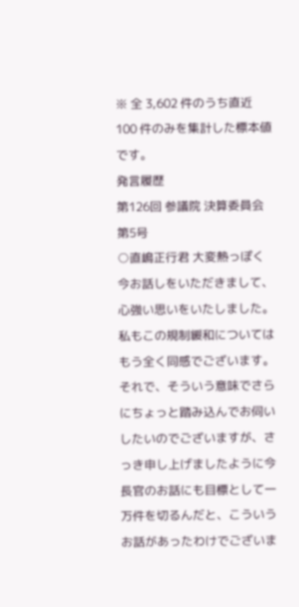※ 全 3,602 件のうち直近 100 件のみを集計した標本値です。
発言履歴
第126回 参議院 決算委員会 第5号
○直嶋正行君 大変熱っぽく今お話しをいただきまして、心強い思いをいたしました。私もこの規制緩和についてはもう全く同感でございます。 それで、そういう意味でさらにちょっと踏み込んでお伺いしたいのでございますが、さっき申し上げましたように今長官のお話にも目標として一万件を切るんだと、こういうお話があったわけでございま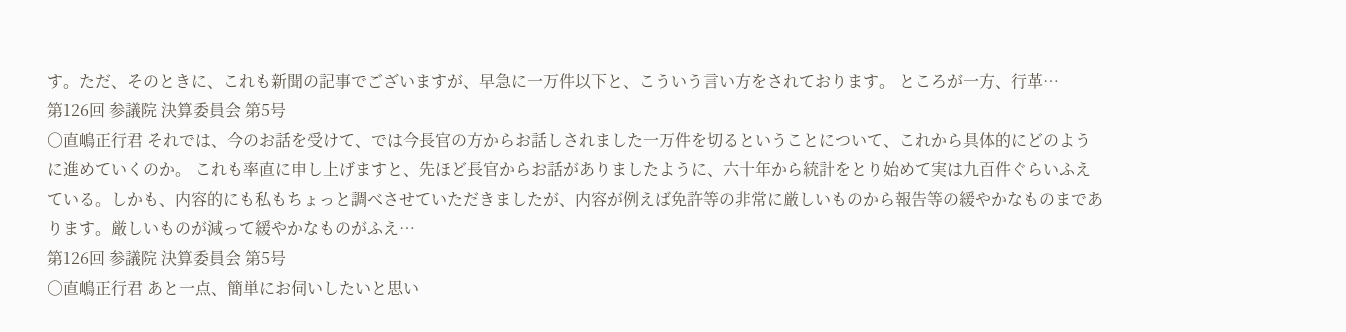す。ただ、そのときに、これも新聞の記事でございますが、早急に一万件以下と、こういう言い方をされております。 ところが一方、行革…
第126回 参議院 決算委員会 第5号
○直嶋正行君 それでは、今のお話を受けて、では今長官の方からお話しされました一万件を切るということについて、これから具体的にどのように進めていくのか。 これも率直に申し上げますと、先ほど長官からお話がありましたように、六十年から統計をとり始めて実は九百件ぐらいふえている。しかも、内容的にも私もちょっと調べさせていただきましたが、内容が例えば免許等の非常に厳しいものから報告等の緩やかなものまであります。厳しいものが減って緩やかなものがふえ…
第126回 参議院 決算委員会 第5号
○直嶋正行君 あと一点、簡単にお伺いしたいと思い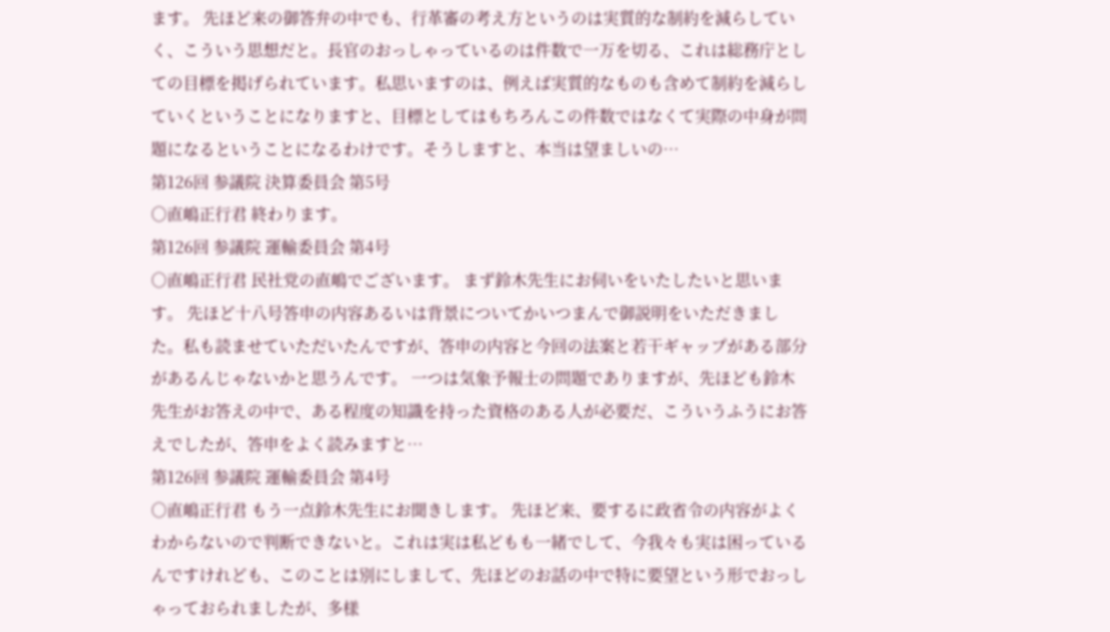ます。 先ほど来の御答弁の中でも、行革審の考え方というのは実質的な制約を減らしていく、こういう思想だと。長官のおっしゃっているのは件数で一万を切る、これは総務庁としての目標を掲げられています。私思いますのは、例えば実質的なものも含めて制約を減らしていくということになりますと、目標としてはもちろんこの件数ではなくて実際の中身が問題になるということになるわけです。そうしますと、本当は望ましいの…
第126回 参議院 決算委員会 第5号
○直嶋正行君 終わります。
第126回 参議院 運輸委員会 第4号
○直嶋正行君 民社党の直嶋でございます。 まず鈴木先生にお伺いをいたしたいと思います。 先ほど十八号答申の内容あるいは背景についてかいつまんで御説明をいただきました。私も読ませていただいたんですが、答申の内容と今回の法案と若干ギャップがある部分があるんじゃないかと思うんです。 一つは気象予報士の問題でありますが、先ほども鈴木先生がお答えの中で、ある程度の知識を持った資格のある人が必要だ、こういうふうにお答えでしたが、答申をよく読みますと…
第126回 参議院 運輸委員会 第4号
○直嶋正行君 もう一点鈴木先生にお聞きします。 先ほど来、要するに政省令の内容がよくわからないので判断できないと。これは実は私どもも一緒でして、今我々も実は困っているんですけれども、このことは別にしまして、先ほどのお話の中で特に要望という形でおっしゃっておられましたが、多様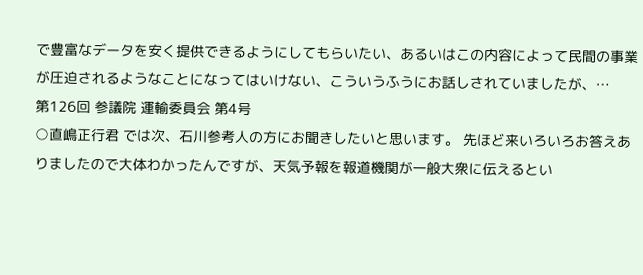で豊富なデータを安く提供できるようにしてもらいたい、あるいはこの内容によって民間の事業が圧迫されるようなことになってはいけない、こういうふうにお話しされていましたが、…
第126回 参議院 運輸委員会 第4号
○直嶋正行君 では次、石川参考人の方にお聞きしたいと思います。 先ほど来いろいろお答えありましたので大体わかったんですが、天気予報を報道機関が一般大衆に伝えるとい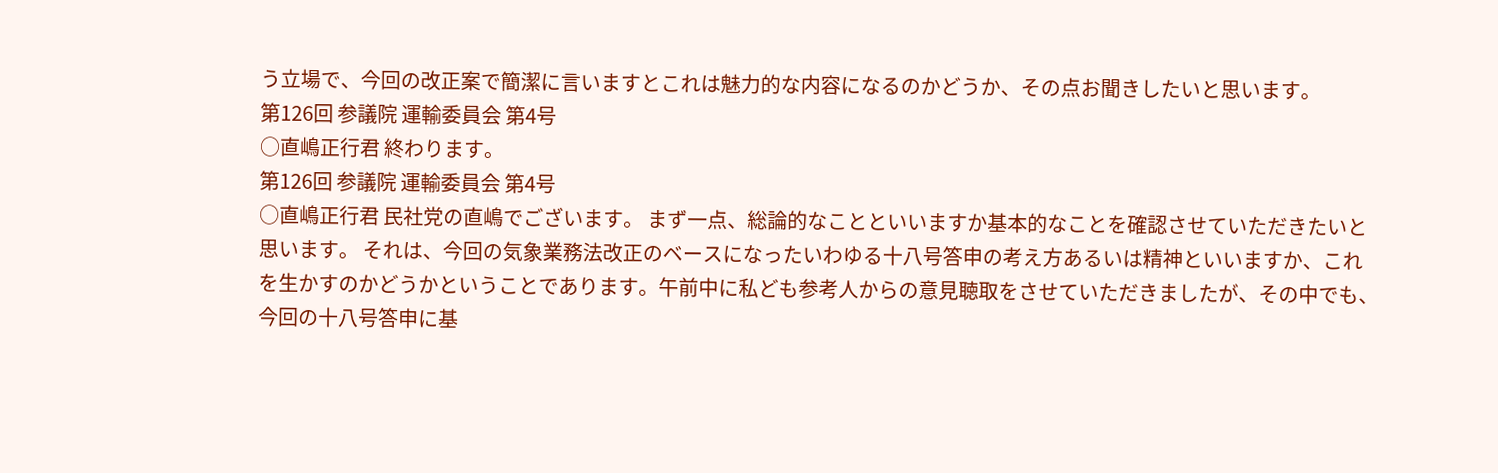う立場で、今回の改正案で簡潔に言いますとこれは魅力的な内容になるのかどうか、その点お聞きしたいと思います。
第126回 参議院 運輸委員会 第4号
○直嶋正行君 終わります。
第126回 参議院 運輸委員会 第4号
○直嶋正行君 民社党の直嶋でございます。 まず一点、総論的なことといいますか基本的なことを確認させていただきたいと思います。 それは、今回の気象業務法改正のベースになったいわゆる十八号答申の考え方あるいは精神といいますか、これを生かすのかどうかということであります。午前中に私ども参考人からの意見聴取をさせていただきましたが、その中でも、今回の十八号答申に基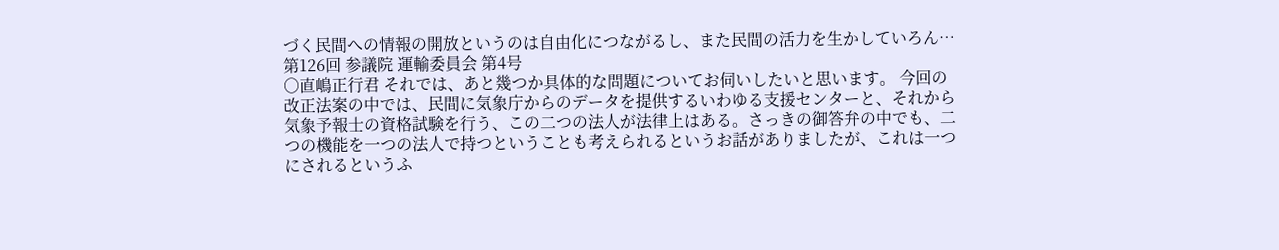づく民間への情報の開放というのは自由化につながるし、また民間の活力を生かしていろん…
第126回 参議院 運輸委員会 第4号
○直嶋正行君 それでは、あと幾つか具体的な問題についてお伺いしたいと思います。 今回の改正法案の中では、民間に気象庁からのデータを提供するいわゆる支援センターと、それから気象予報士の資格試験を行う、この二つの法人が法律上はある。さっきの御答弁の中でも、二つの機能を一つの法人で持つということも考えられるというお話がありましたが、これは一つにされるというふ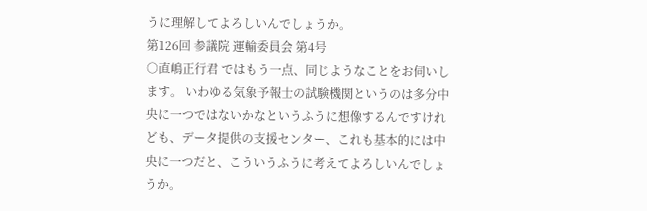うに理解してよろしいんでしょうか。
第126回 参議院 運輸委員会 第4号
○直嶋正行君 ではもう一点、同じようなことをお伺いします。 いわゆる気象予報士の試験機関というのは多分中央に一つではないかなというふうに想像するんですけれども、データ提供の支援センター、これも基本的には中央に一つだと、こういうふうに考えてよろしいんでしょうか。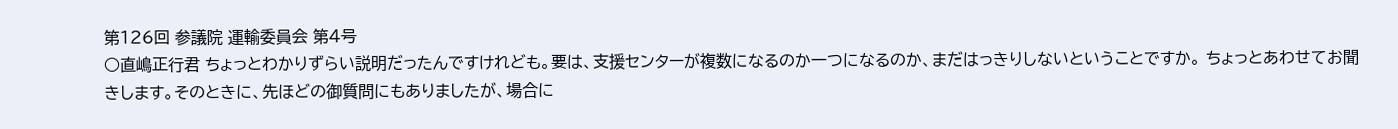第126回 参議院 運輸委員会 第4号
○直嶋正行君 ちょっとわかりずらい説明だったんですけれども。要は、支援センターが複数になるのか一つになるのか、まだはっきりしないということですか。 ちょっとあわせてお聞きします。そのときに、先ほどの御質問にもありましたが、場合に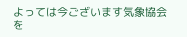よっては今ございます気象協会を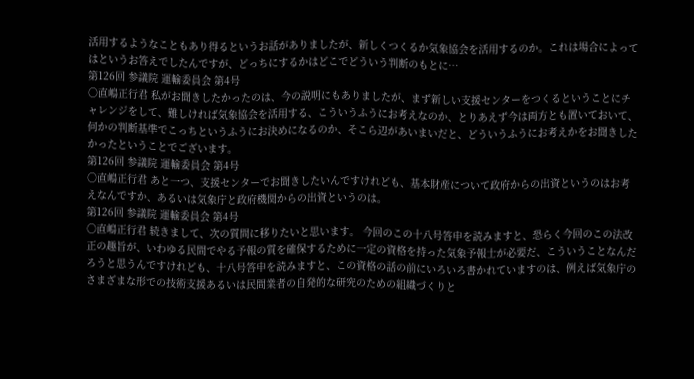活用するようなこともあり得るというお話がありましたが、新しくつくるか気象協会を活用するのか。これは場合によってはというお答えでしたんですが、どっちにするかはどこでどういう判断のもとに…
第126回 参議院 運輸委員会 第4号
○直嶋正行君 私がお聞きしたかったのは、今の説明にもありましたが、まず新しい支援センターをつくるということにチャレンジをして、難しければ気象協会を活用する、こういうふうにお考えなのか、とりあえず今は両方とも置いておいて、何かの判断基準でこっちというふうにお決めになるのか、そこら辺があいまいだと、どういうふうにお考えかをお聞きしたかったということでございます。
第126回 参議院 運輸委員会 第4号
○直嶋正行君 あと一つ、支援センターでお聞きしたいんですけれども、基本財産について政府からの出資というのはお考えなんですか、あるいは気象庁と政府機関からの出資というのは。
第126回 参議院 運輸委員会 第4号
○直嶋正行君 続きまして、次の質問に移りたいと思います。 今回のこの十八号答申を読みますと、恐らく今回のこの法改正の趣旨が、いわゆる民間でやる予報の質を確保するために一定の資格を持った気象予報士が必要だ、こういうことなんだろうと思うんですけれども、十八号答申を読みますと、この資格の話の前にいろいろ書かれていますのは、例えば気象庁のさまざまな形での技術支援あるいは民間業者の自発的な研究のための組織づくりと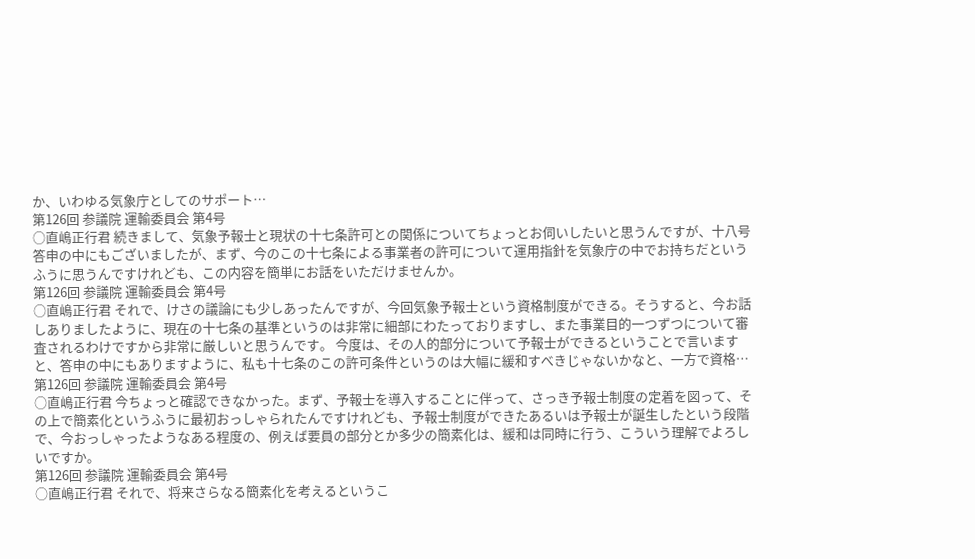か、いわゆる気象庁としてのサポート…
第126回 参議院 運輸委員会 第4号
○直嶋正行君 続きまして、気象予報士と現状の十七条許可との関係についてちょっとお伺いしたいと思うんですが、十八号答申の中にもございましたが、まず、今のこの十七条による事業者の許可について運用指針を気象庁の中でお持ちだというふうに思うんですけれども、この内容を簡単にお話をいただけませんか。
第126回 参議院 運輸委員会 第4号
○直嶋正行君 それで、けさの議論にも少しあったんですが、今回気象予報士という資格制度ができる。そうすると、今お話しありましたように、現在の十七条の基準というのは非常に細部にわたっておりますし、また事業目的一つずつについて審査されるわけですから非常に厳しいと思うんです。 今度は、その人的部分について予報士ができるということで言いますと、答申の中にもありますように、私も十七条のこの許可条件というのは大幅に緩和すべきじゃないかなと、一方で資格…
第126回 参議院 運輸委員会 第4号
○直嶋正行君 今ちょっと確認できなかった。まず、予報士を導入することに伴って、さっき予報士制度の定着を図って、その上で簡素化というふうに最初おっしゃられたんですけれども、予報士制度ができたあるいは予報士が誕生したという段階で、今おっしゃったようなある程度の、例えば要員の部分とか多少の簡素化は、緩和は同時に行う、こういう理解でよろしいですか。
第126回 参議院 運輸委員会 第4号
○直嶋正行君 それで、将来さらなる簡素化を考えるというこ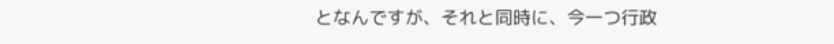となんですが、それと同時に、今一つ行政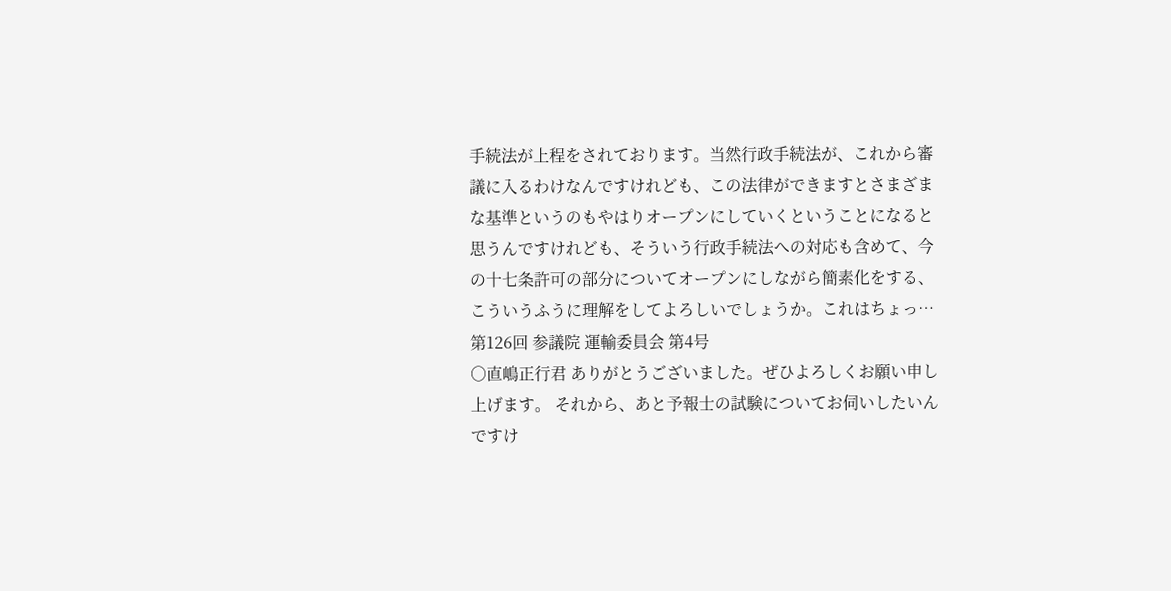手続法が上程をされております。当然行政手続法が、これから審議に入るわけなんですけれども、この法律ができますとさまざまな基準というのもやはりオープンにしていくということになると思うんですけれども、そういう行政手続法への対応も含めて、今の十七条許可の部分についてオープンにしながら簡素化をする、こういうふうに理解をしてよろしいでしょうか。これはちょっ…
第126回 参議院 運輸委員会 第4号
○直嶋正行君 ありがとうございました。ぜひよろしくお願い申し上げます。 それから、あと予報士の試験についてお伺いしたいんですけ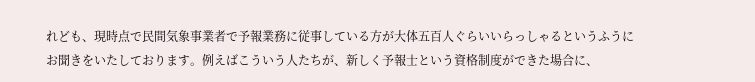れども、現時点で民間気象事業者で予報業務に従事している方が大体五百人ぐらいいらっしゃるというふうにお聞きをいたしております。例えばこういう人たちが、新しく予報士という資格制度ができた場合に、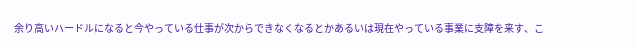余り高いハードルになると今やっている仕事が次からできなくなるとかあるいは現在やっている事業に支障を来す、こ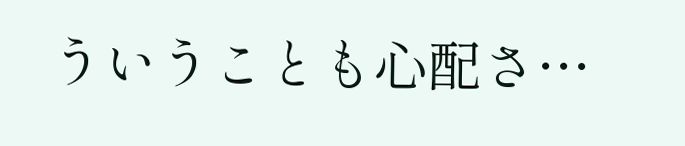ういうことも心配さ…